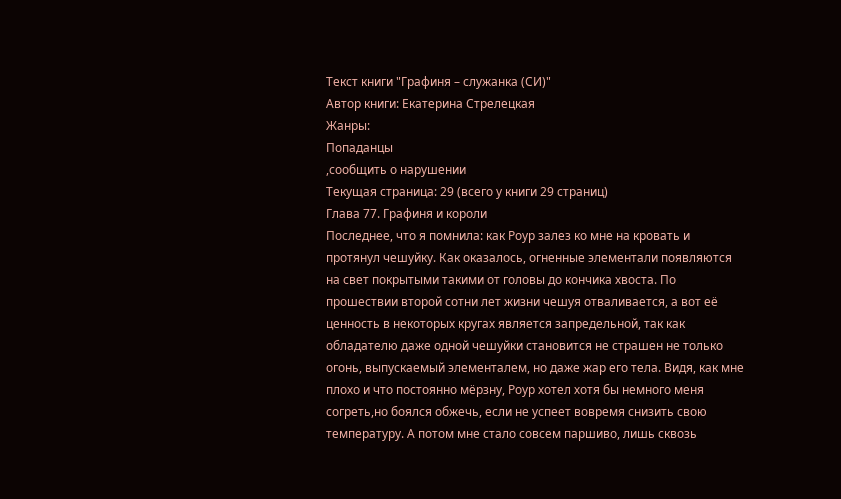Текст книги "Графиня – служанка (СИ)"
Автор книги: Екатерина Стрелецкая
Жанры:
Попаданцы
,сообщить о нарушении
Текущая страница: 29 (всего у книги 29 страниц)
Глава 77. Графиня и короли
Последнее, что я помнила: как Роур залез ко мне на кровать и протянул чешуйку. Как оказалось, огненные элементали появляются на свет покрытыми такими от головы до кончика хвоста. По прошествии второй сотни лет жизни чешуя отваливается, а вот её ценность в некоторых кругах является запредельной, так как обладателю даже одной чешуйки становится не страшен не только огонь, выпускаемый элементалем, но даже жар его тела. Видя, как мне плохо и что постоянно мёрзну, Роур хотел хотя бы немного меня согреть,но боялся обжечь, если не успеет вовремя снизить свою температуру. А потом мне стало совсем паршиво, лишь сквозь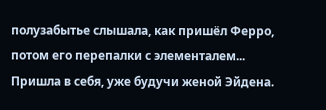полузабытье слышала, как пришёл Ферро, потом его перепалки с элементалем... Пришла в себя, уже будучи женой Эйдена.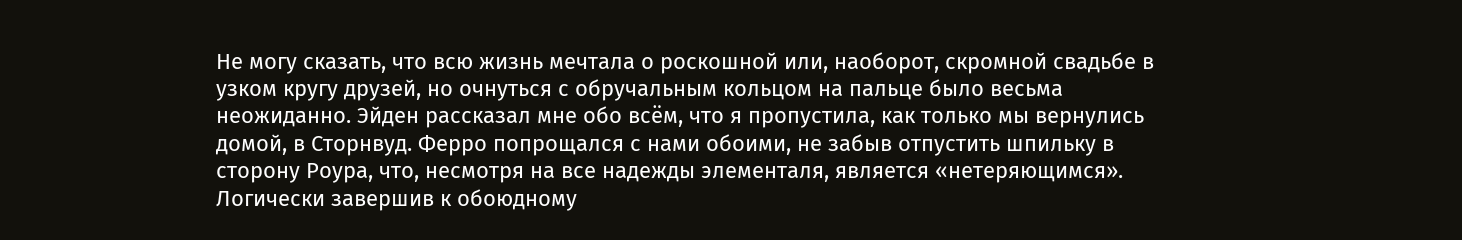Не могу сказать, что всю жизнь мечтала о роскошной или, наоборот, скромной свадьбе в узком кругу друзей, но очнуться с обручальным кольцом на пальце было весьма неожиданно. Эйден рассказал мне обо всём, что я пропустила, как только мы вернулись домой, в Сторнвуд. Ферро попрощался с нами обоими, не забыв отпустить шпильку в сторону Роура, что, несмотря на все надежды элементаля, является «нетеряющимся».
Логически завершив к обоюдному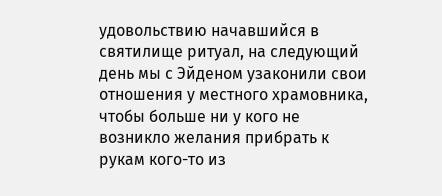удовольствию начавшийся в святилище ритуал, на следующий день мы с Эйденом узаконили свои отношения у местного храмовника, чтобы больше ни у кого не возникло желания прибрать к рукам кого-то из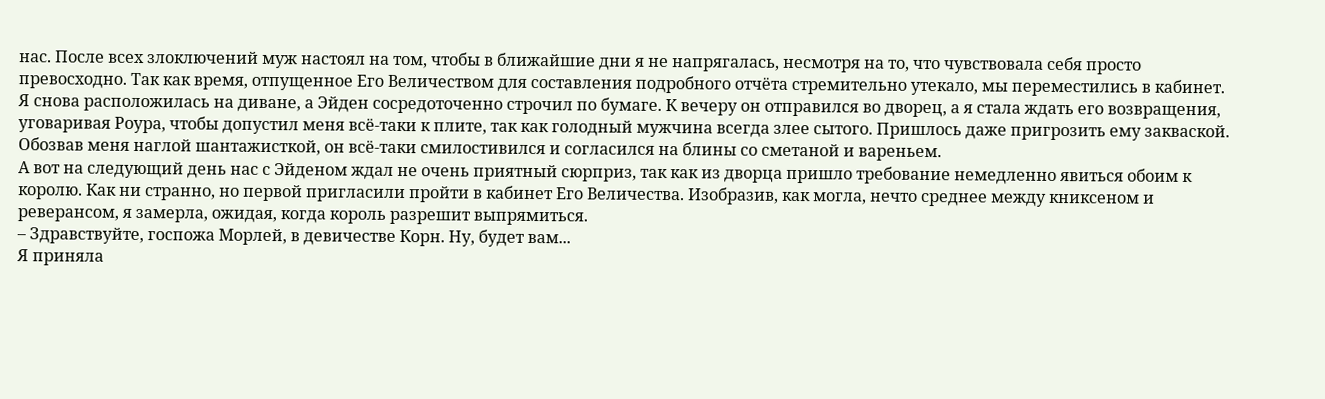нас. После всех злоключений муж настоял на том, чтобы в ближайшие дни я не напрягалась, несмотря на то, что чувствовала себя просто превосходно. Так как время, отпущенное Его Величеством для составления подробного отчёта стремительно утекало, мы переместились в кабинет. Я снова расположилась на диване, а Эйден сосредоточенно строчил по бумаге. К вечеру он отправился во дворец, а я стала ждать его возвращения, уговаривая Роура, чтобы допустил меня всё-таки к плите, так как голодный мужчина всегда злее сытого. Пришлось даже пригрозить ему закваской. Обозвав меня наглой шантажисткой, он всё-таки смилостивился и согласился на блины со сметаной и вареньем.
А вот на следующий день нас с Эйденом ждал не очень приятный сюрприз, так как из дворца пришло требование немедленно явиться обоим к королю. Как ни странно, но первой пригласили пройти в кабинет Его Величества. Изобразив, как могла, нечто среднее между книксеном и реверансом, я замерла, ожидая, когда король разрешит выпрямиться.
– Здравствуйте, госпожа Морлей, в девичестве Корн. Ну, будет вам...
Я приняла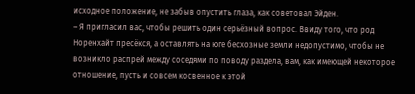исходное положение, не забыв опустить глаза, как советовал Эйден.
– Я пригласил вас, чтобы решить один серьёзный вопрос. Ввиду того, что род Норенхайт пресёкся, а оставлять на юге бесхозные земли недопустимо, чтобы не возникло распрей между соседями по поводу раздела, вам, как имеющей некоторое отношение, пусть и совсем косвенное к этой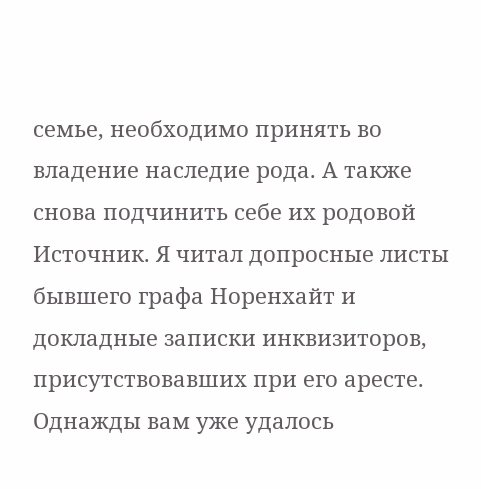семье, необходимо принять во владение наследие рода. А также снова подчинить себе их родовой Источник. Я читал допросные листы бывшего графа Норенхайт и докладные записки инквизиторов, присутствовавших при его аресте. Однажды вам уже удалось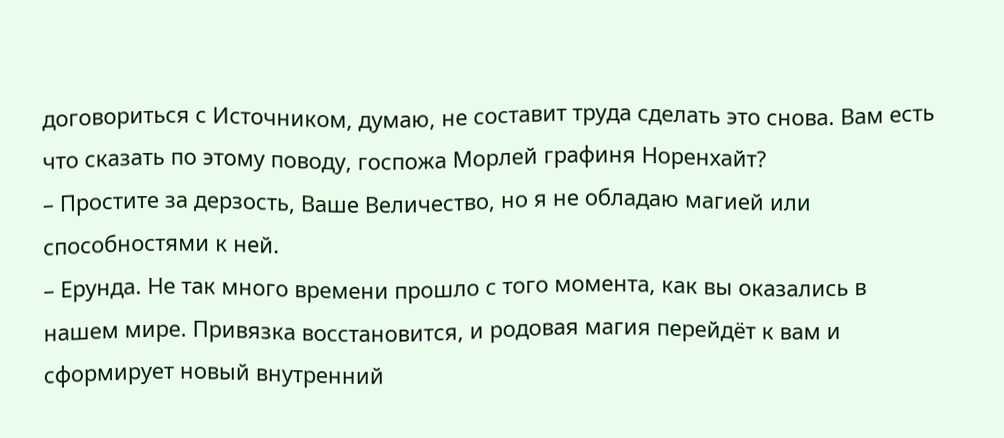договориться с Источником, думаю, не составит труда сделать это снова. Вам есть что сказать по этому поводу, госпожа Морлей графиня Норенхайт?
– Простите за дерзость, Ваше Величество, но я не обладаю магией или способностями к ней.
– Ерунда. Не так много времени прошло с того момента, как вы оказались в нашем мире. Привязка восстановится, и родовая магия перейдёт к вам и сформирует новый внутренний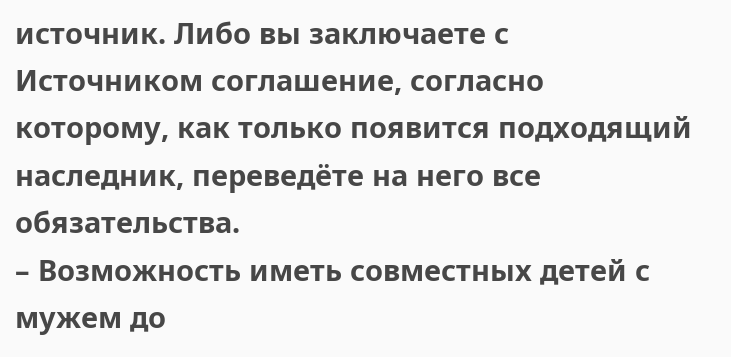источник. Либо вы заключаете с Источником соглашение, согласно которому, как только появится подходящий наследник, переведёте на него все обязательства.
– Возможность иметь совместных детей с мужем до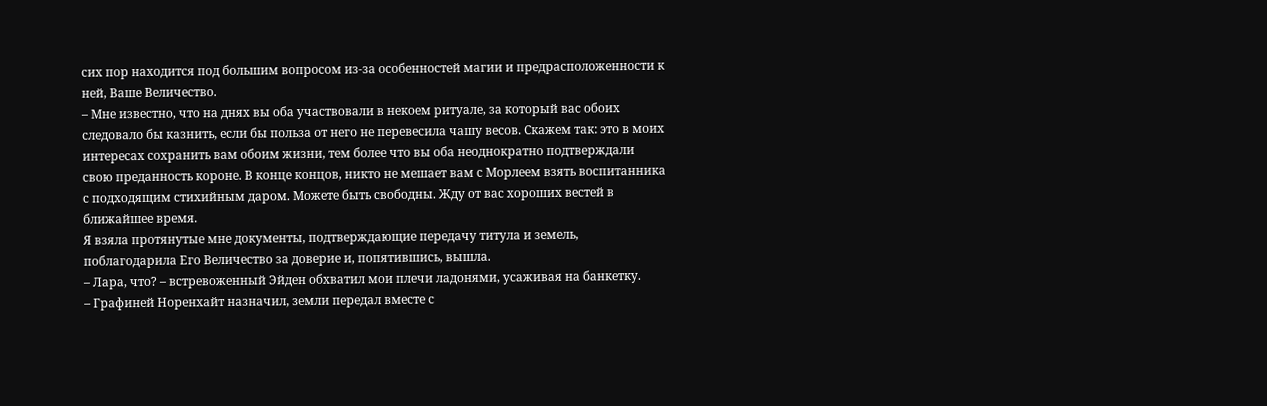сих пор находится под большим вопросом из-за особенностей магии и предрасположенности к ней, Ваше Величество.
– Мне известно, что на днях вы оба участвовали в некоем ритуале, за который вас обоих следовало бы казнить, если бы польза от него не перевесила чашу весов. Скажем так: это в моих интересах сохранить вам обоим жизни, тем более что вы оба неоднократно подтверждали свою преданность короне. В конце концов, никто не мешает вам с Морлеем взять воспитанника с подходящим стихийным даром. Можете быть свободны. Жду от вас хороших вестей в ближайшее время.
Я взяла протянутые мне документы, подтверждающие передачу титула и земель, поблагодарила Его Величество за доверие и, попятившись, вышла.
– Лара, что? – встревоженный Эйден обхватил мои плечи ладонями, усаживая на банкетку.
– Графиней Норенхайт назначил, земли передал вместе с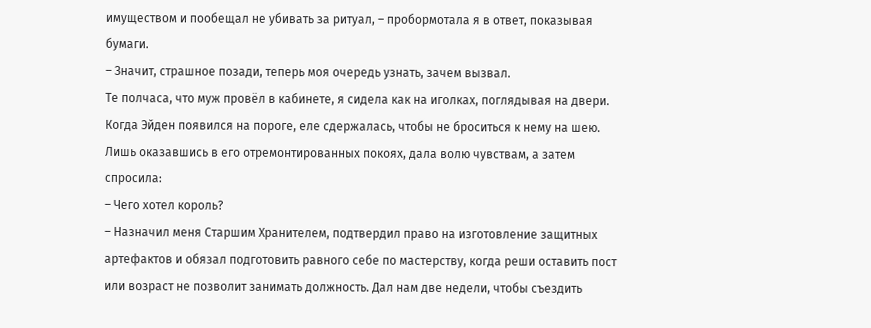имуществом и пообещал не убивать за ритуал, – пробормотала я в ответ, показывая бумаги.
– Значит, страшное позади, теперь моя очередь узнать, зачем вызвал.
Те полчаса, что муж провёл в кабинете, я сидела как на иголках, поглядывая на двери. Когда Эйден появился на пороге, еле сдержалась, чтобы не броситься к нему на шею. Лишь оказавшись в его отремонтированных покоях, дала волю чувствам, а затем спросила:
– Чего хотел король?
– Назначил меня Старшим Хранителем, подтвердил право на изготовление защитных артефактов и обязал подготовить равного себе по мастерству, когда реши оставить пост или возраст не позволит занимать должность. Дал нам две недели, чтобы съездить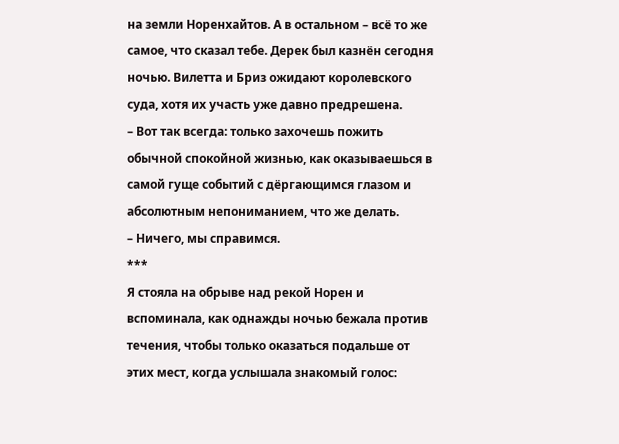на земли Норенхайтов. А в остальном – всё то же самое, что сказал тебе. Дерек был казнён сегодня ночью. Вилетта и Бриз ожидают королевского суда, хотя их участь уже давно предрешена.
– Вот так всегда: только захочешь пожить обычной спокойной жизнью, как оказываешься в самой гуще событий с дёргающимся глазом и абсолютным непониманием, что же делать.
– Ничего, мы справимся.
***
Я стояла на обрыве над рекой Норен и вспоминала, как однажды ночью бежала против течения, чтобы только оказаться подальше от этих мест, когда услышала знакомый голос: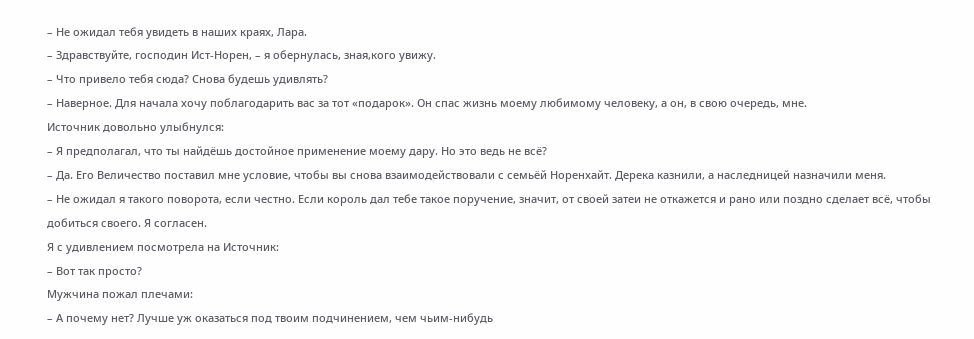– Не ожидал тебя увидеть в наших краях, Лара.
– Здравствуйте, господин Ист-Норен, – я обернулась, зная,кого увижу.
– Что привело тебя сюда? Снова будешь удивлять?
– Наверное. Для начала хочу поблагодарить вас за тот «подарок». Он спас жизнь моему любимому человеку, а он, в свою очередь, мне.
Источник довольно улыбнулся:
– Я предполагал, что ты найдёшь достойное применение моему дару. Но это ведь не всё?
– Да. Его Величество поставил мне условие, чтобы вы снова взаимодействовали с семьёй Норенхайт. Дерека казнили, а наследницей назначили меня.
– Не ожидал я такого поворота, если честно. Если король дал тебе такое поручение, значит, от своей затеи не откажется и рано или поздно сделает всё, чтобы добиться своего. Я согласен.
Я с удивлением посмотрела на Источник:
– Вот так просто?
Мужчина пожал плечами:
– А почему нет? Лучше уж оказаться под твоим подчинением, чем чьим-нибудь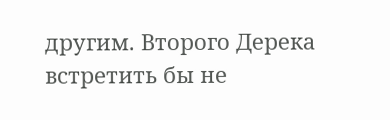другим. Второго Дерека встретить бы не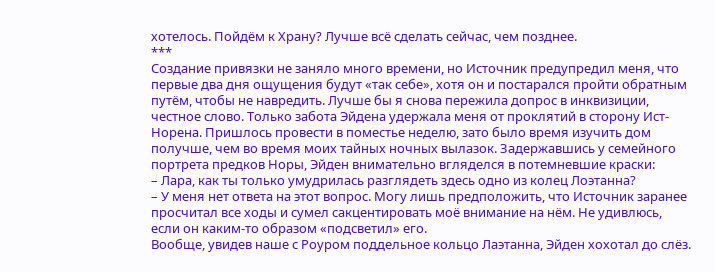хотелось. Пойдём к Храну? Лучше всё сделать сейчас, чем позднее.
***
Создание привязки не заняло много времени, но Источник предупредил меня, что первые два дня ощущения будут «так себе», хотя он и постарался пройти обратным путём, чтобы не навредить. Лучше бы я снова пережила допрос в инквизиции, честное слово. Только забота Эйдена удержала меня от проклятий в сторону Ист-Норена. Пришлось провести в поместье неделю, зато было время изучить дом получше, чем во время моих тайных ночных вылазок. Задержавшись у семейного портрета предков Норы, Эйден внимательно вгляделся в потемневшие краски:
– Лара, как ты только умудрилась разглядеть здесь одно из колец Лоэтанна?
– У меня нет ответа на этот вопрос. Могу лишь предположить, что Источник заранее просчитал все ходы и сумел сакцентировать моё внимание на нём. Не удивлюсь, если он каким-то образом «подсветил» его.
Вообще, увидев наше с Роуром поддельное кольцо Лаэтанна, Эйден хохотал до слёз.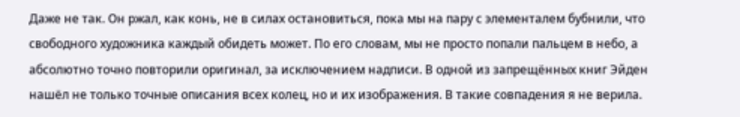Даже не так. Он ржал, как конь, не в силах остановиться, пока мы на пару с элементалем бубнили, что свободного художника каждый обидеть может. По его словам, мы не просто попали пальцем в небо, а абсолютно точно повторили оригинал, за исключением надписи. В одной из запрещённых книг Эйден нашёл не только точные описания всех колец, но и их изображения. В такие совпадения я не верила.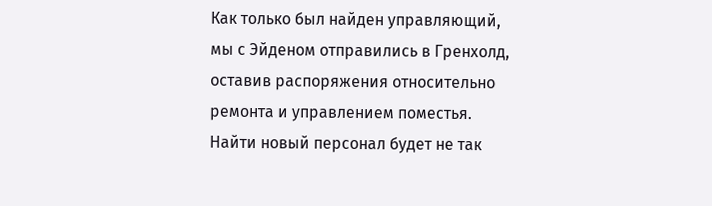Как только был найден управляющий, мы с Эйденом отправились в Гренхолд, оставив распоряжения относительно ремонта и управлением поместья. Найти новый персонал будет не так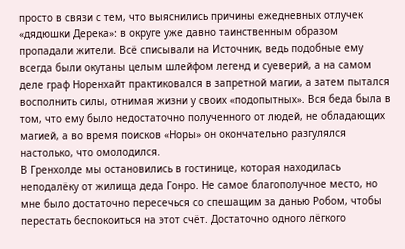просто в связи с тем, что выяснились причины ежедневных отлучек «дядюшки Дерека»: в округе уже давно таинственным образом пропадали жители. Всё списывали на Источник, ведь подобные ему всегда были окутаны целым шлейфом легенд и суеверий, а на самом деле граф Норенхайт практиковался в запретной магии, а затем пытался восполнить силы, отнимая жизни у своих «подопытных». Вся беда была в том, что ему было недостаточно полученного от людей, не обладающих магией, а во время поисков «Норы» он окончательно разгулялся настолько, что омолодился.
В Гренхолде мы остановились в гостинице, которая находилась неподалёку от жилища деда Гонро. Не самое благополучное место, но мне было достаточно пересечься со спешащим за данью Робом, чтобы перестать беспокоиться на этот счёт. Достаточно одного лёгкого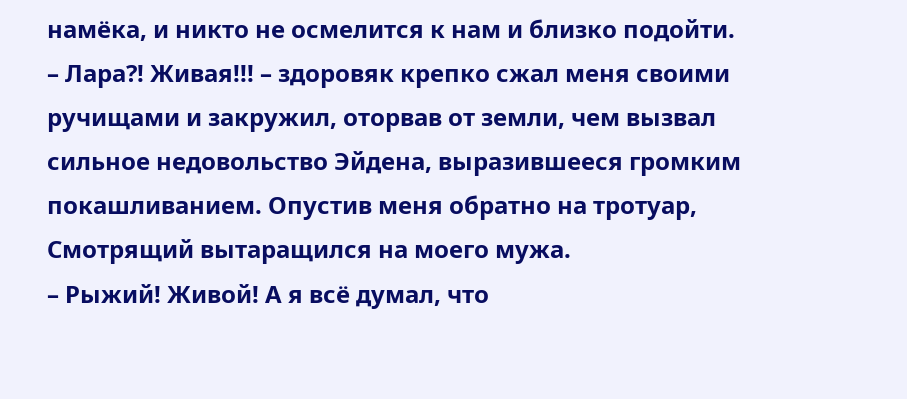намёка, и никто не осмелится к нам и близко подойти.
– Лара?! Живая!!! – здоровяк крепко сжал меня своими ручищами и закружил, оторвав от земли, чем вызвал сильное недовольство Эйдена, выразившееся громким покашливанием. Опустив меня обратно на тротуар, Смотрящий вытаращился на моего мужа.
– Рыжий! Живой! А я всё думал, что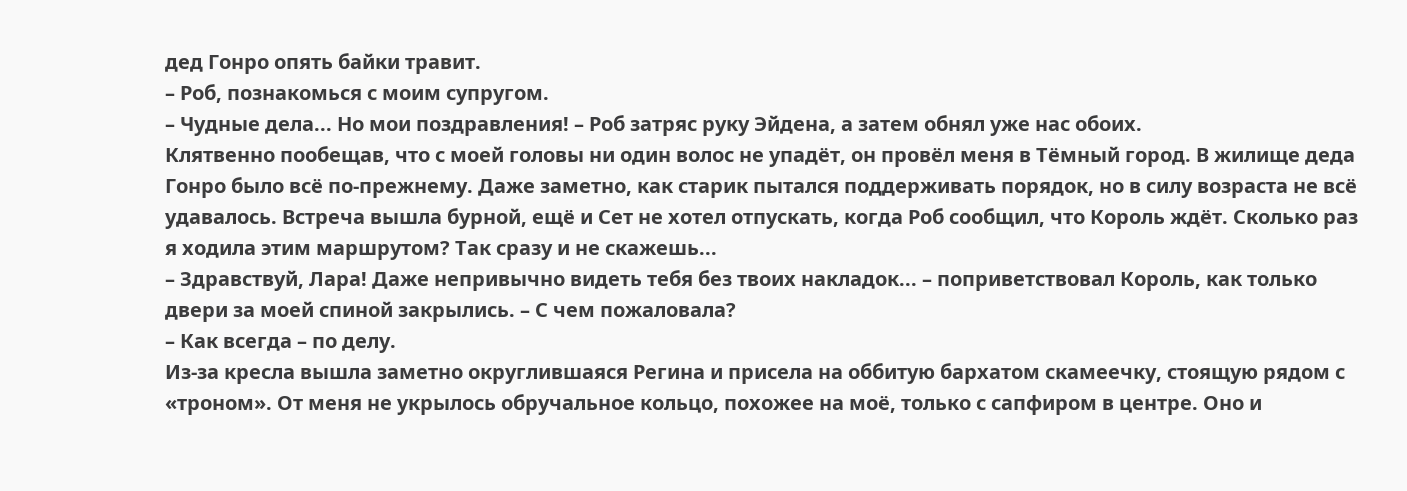дед Гонро опять байки травит.
– Роб, познакомься с моим супругом.
– Чудные дела... Но мои поздравления! – Роб затряс руку Эйдена, а затем обнял уже нас обоих.
Клятвенно пообещав, что с моей головы ни один волос не упадёт, он провёл меня в Тёмный город. В жилище деда Гонро было всё по-прежнему. Даже заметно, как старик пытался поддерживать порядок, но в силу возраста не всё удавалось. Встреча вышла бурной, ещё и Сет не хотел отпускать, когда Роб сообщил, что Король ждёт. Сколько раз я ходила этим маршрутом? Так сразу и не скажешь...
– Здравствуй, Лара! Даже непривычно видеть тебя без твоих накладок... – поприветствовал Король, как только двери за моей спиной закрылись. – С чем пожаловала?
– Как всегда – по делу.
Из-за кресла вышла заметно округлившаяся Регина и присела на оббитую бархатом скамеечку, стоящую рядом с «троном». От меня не укрылось обручальное кольцо, похожее на моё, только с сапфиром в центре. Оно и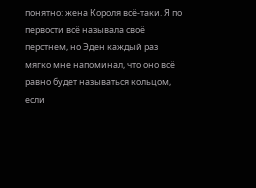понятно: жена Короля всё-таки. Я по первости всё называла своё перстнем, но Эден каждый раз мягко мне напоминал, что оно всё равно будет называться кольцом, если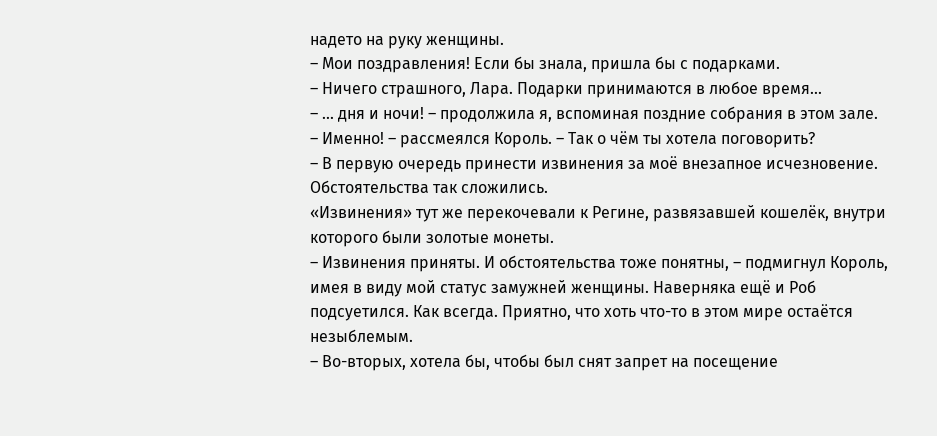надето на руку женщины.
– Мои поздравления! Если бы знала, пришла бы с подарками.
– Ничего страшного, Лара. Подарки принимаются в любое время...
– ... дня и ночи! – продолжила я, вспоминая поздние собрания в этом зале.
– Именно! – рассмеялся Король. – Так о чём ты хотела поговорить?
– В первую очередь принести извинения за моё внезапное исчезновение. Обстоятельства так сложились.
«Извинения» тут же перекочевали к Регине, развязавшей кошелёк, внутри которого были золотые монеты.
– Извинения приняты. И обстоятельства тоже понятны, – подмигнул Король, имея в виду мой статус замужней женщины. Наверняка ещё и Роб подсуетился. Как всегда. Приятно, что хоть что-то в этом мире остаётся незыблемым.
– Во-вторых, хотела бы, чтобы был снят запрет на посещение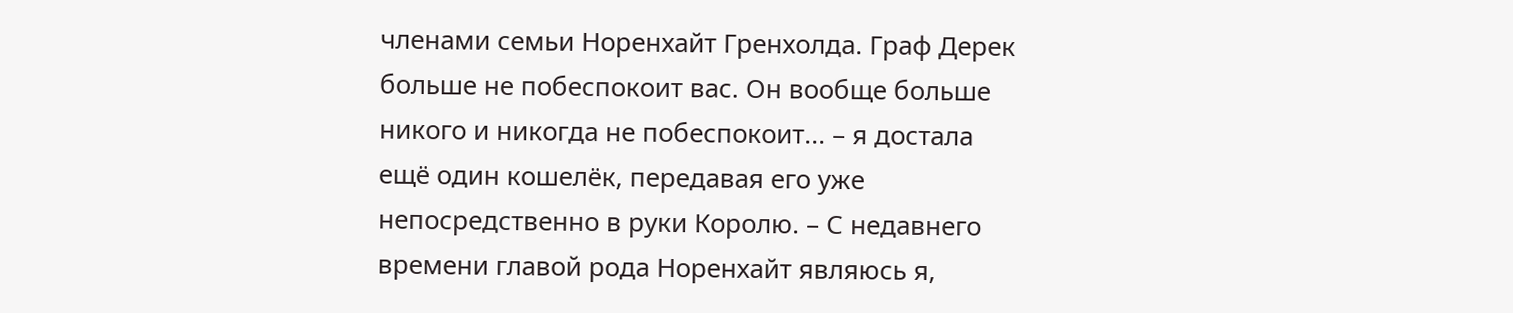членами семьи Норенхайт Гренхолда. Граф Дерек больше не побеспокоит вас. Он вообще больше никого и никогда не побеспокоит... – я достала ещё один кошелёк, передавая его уже непосредственно в руки Королю. – С недавнего времени главой рода Норенхайт являюсь я,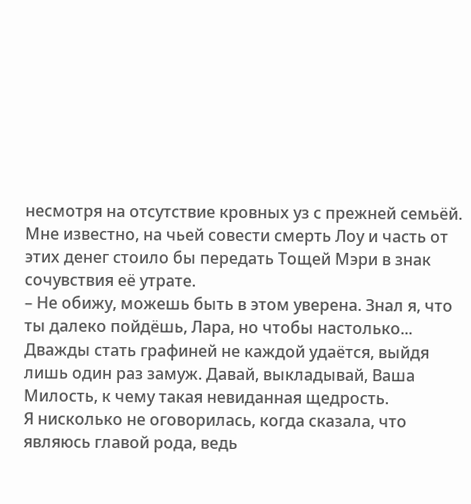несмотря на отсутствие кровных уз с прежней семьёй. Мне известно, на чьей совести смерть Лоу и часть от этих денег стоило бы передать Тощей Мэри в знак сочувствия её утрате.
– Не обижу, можешь быть в этом уверена. Знал я, что ты далеко пойдёшь, Лара, но чтобы настолько... Дважды стать графиней не каждой удаётся, выйдя лишь один раз замуж. Давай, выкладывай, Ваша Милость, к чему такая невиданная щедрость.
Я нисколько не оговорилась, когда сказала, что являюсь главой рода, ведь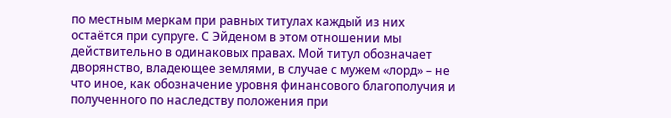по местным меркам при равных титулах каждый из них остаётся при супруге. С Эйденом в этом отношении мы действительно в одинаковых правах. Мой титул обозначает дворянство, владеющее землями, в случае с мужем «лорд» – не что иное, как обозначение уровня финансового благополучия и полученного по наследству положения при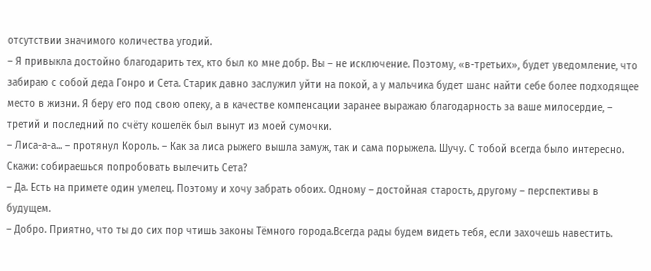отсутствии значимого количества угодий.
– Я привыкла достойно благодарить тех, кто был ко мне добр. Вы – не исключение. Поэтому, «в-третьих», будет уведомление, что забираю с собой деда Гонро и Сета. Старик давно заслужил уйти на покой, а у мальчика будет шанс найти себе более подходящее место в жизни. Я беру его под свою опеку, а в качестве компенсации заранее выражаю благодарность за ваше милосердие, – третий и последний по счёту кошелёк был вынут из моей сумочки.
– Лиса-а-а... – протянул Король. – Как за лиса рыжего вышла замуж, так и сама порыжела. Шучу. С тобой всегда было интересно. Скажи: собираешься попробовать вылечить Сета?
– Да. Есть на примете один умелец. Поэтому и хочу забрать обоих. Одному – достойная старость, другому – перспективы в будущем.
– Добро. Приятно, что ты до сих пор чтишь законы Тёмного города.Всегда рады будем видеть тебя, если захочешь навестить.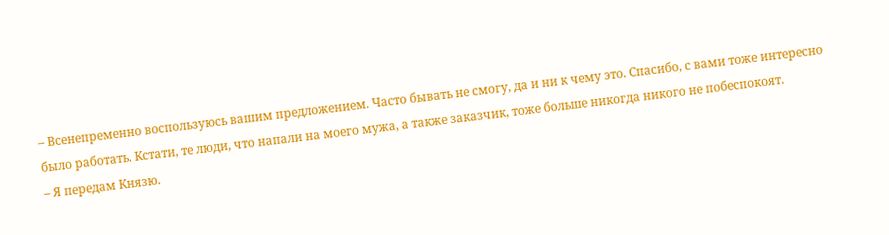– Всенепременно воспользуюсь вашим предложением. Часто бывать не смогу, да и ни к чему это. Спасибо, с вами тоже интересно было работать. Кстати, те люди, что напали на моего мужа, а также заказчик, тоже больше никогда никого не побеспокоят.
– Я передам Князю.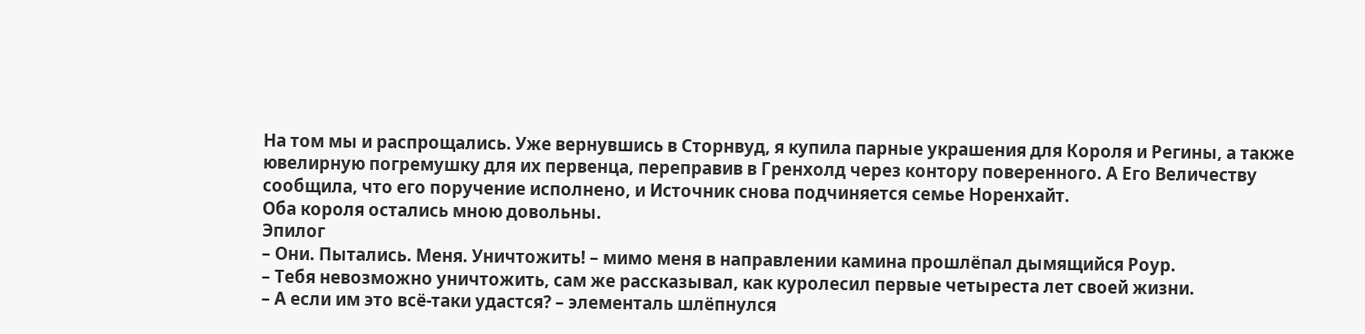На том мы и распрощались. Уже вернувшись в Сторнвуд, я купила парные украшения для Короля и Регины, а также ювелирную погремушку для их первенца, переправив в Гренхолд через контору поверенного. А Его Величеству сообщила, что его поручение исполнено, и Источник снова подчиняется семье Норенхайт.
Оба короля остались мною довольны.
Эпилог
– Они. Пытались. Меня. Уничтожить! – мимо меня в направлении камина прошлёпал дымящийся Роур.
– Тебя невозможно уничтожить, сам же рассказывал, как куролесил первые четыреста лет своей жизни.
– А если им это всё-таки удастся? – элементаль шлёпнулся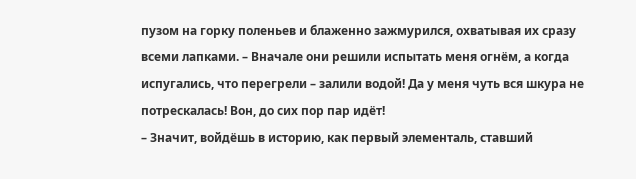пузом на горку поленьев и блаженно зажмурился, охватывая их сразу всеми лапками. – Вначале они решили испытать меня огнём, а когда испугались, что перегрели – залили водой! Да у меня чуть вся шкура не потрескалась! Вон, до сих пор пар идёт!
– Значит, войдёшь в историю, как первый элементаль, ставший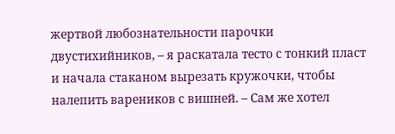жертвой любознательности парочки двустихийников, – я раскатала тесто с тонкий пласт и начала стаканом вырезать кружочки, чтобы налепить вареников с вишней. – Сам же хотел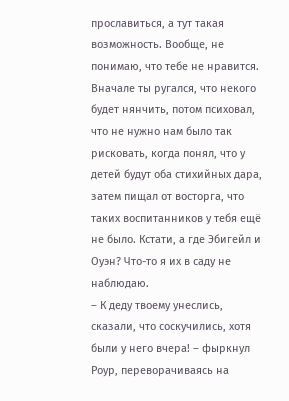прославиться, а тут такая возможность. Вообще, не понимаю, что тебе не нравится. Вначале ты ругался, что некого будет нянчить, потом психовал, что не нужно нам было так рисковать, когда понял, что у детей будут оба стихийных дара, затем пищал от восторга, что таких воспитанников у тебя ещё не было. Кстати, а где Эбигейл и Оуэн? Что-то я их в саду не наблюдаю.
– К деду твоему унеслись, сказали, что соскучились, хотя были у него вчера! – фыркнул Роур, переворачиваясь на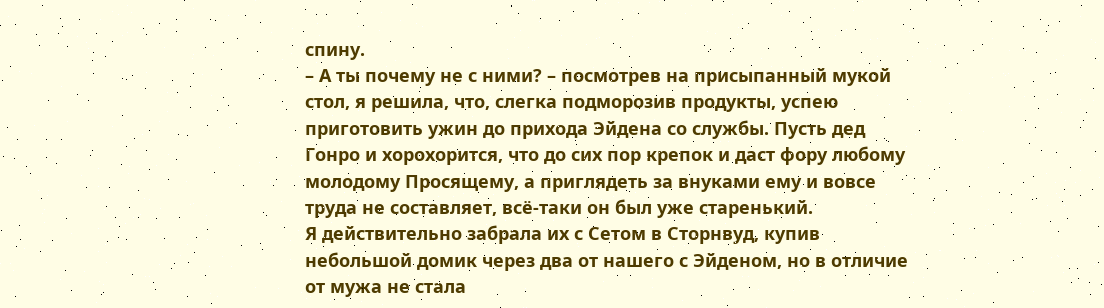спину.
– А ты почему не с ними? – посмотрев на присыпанный мукой стол, я решила, что, слегка подморозив продукты, успею приготовить ужин до прихода Эйдена со службы. Пусть дед Гонро и хорохорится, что до сих пор крепок и даст фору любому молодому Просящему, а приглядеть за внуками ему и вовсе труда не составляет, всё-таки он был уже старенький.
Я действительно забрала их с Сетом в Сторнвуд, купив небольшой домик через два от нашего с Эйденом, но в отличие от мужа не стала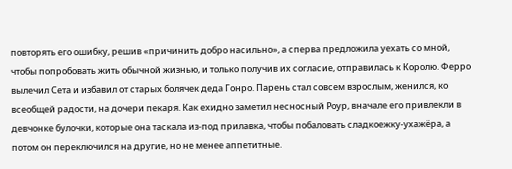повторять его ошибку, решив «причинить добро насильно», а сперва предложила уехать со мной, чтобы попробовать жить обычной жизнью, и только получив их согласие, отправилась к Королю. Ферро вылечил Сета и избавил от старых болячек деда Гонро. Парень стал совсем взрослым, женился, ко всеобщей радости, на дочери пекаря. Как ехидно заметил несносный Роур, вначале его привлекли в девчонке булочки, которые она таскала из-под прилавка, чтобы побаловать сладкоежку-ухажёра, а потом он переключился на другие, но не менее аппетитные.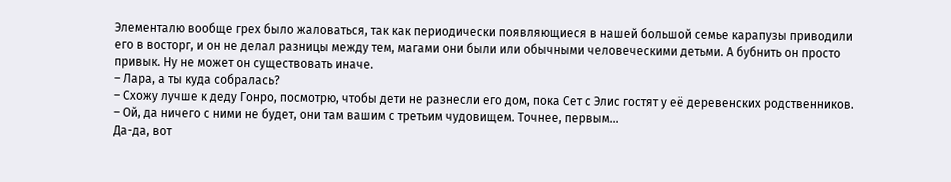Элементалю вообще грех было жаловаться, так как периодически появляющиеся в нашей большой семье карапузы приводили его в восторг, и он не делал разницы между тем, магами они были или обычными человеческими детьми. А бубнить он просто привык. Ну не может он существовать иначе.
– Лара, а ты куда собралась?
– Схожу лучше к деду Гонро, посмотрю, чтобы дети не разнесли его дом, пока Сет с Элис гостят у её деревенских родственников.
– Ой, да ничего с ними не будет, они там вашим с третьим чудовищем. Точнее, первым...
Да-да, вот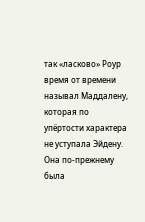так «ласково» Роур время от времени называл Маддалену, которая по упёртости характера не уступала Эйдену. Она по-прежнему была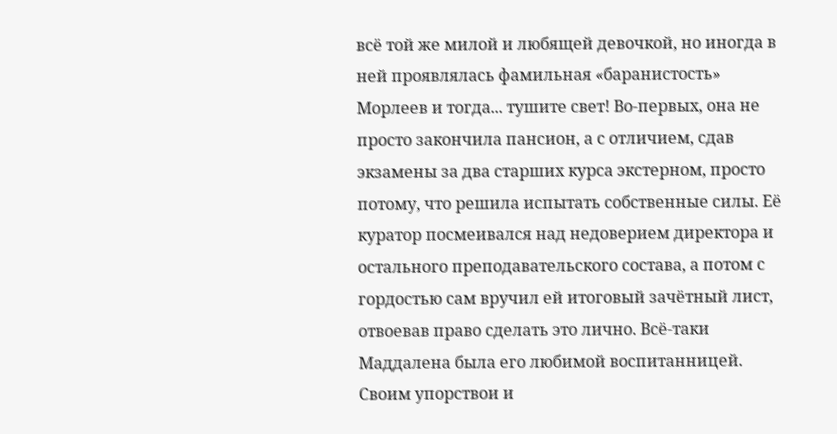всё той же милой и любящей девочкой, но иногда в ней проявлялась фамильная «баранистость» Морлеев и тогда... тушите свет! Во-первых, она не просто закончила пансион, а с отличием, сдав экзамены за два старших курса экстерном, просто потому, что решила испытать собственные силы. Её куратор посмеивался над недоверием директора и остального преподавательского состава, а потом с гордостью сам вручил ей итоговый зачётный лист, отвоевав право сделать это лично. Всё-таки Маддалена была его любимой воспитанницей. Своим упорствои и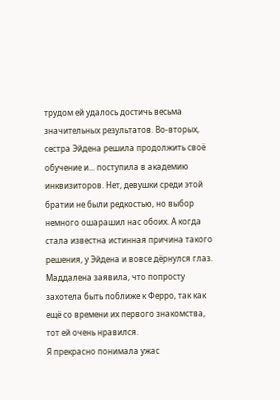трудом ей удалось достичь весьма значительных результатов. Во-вторых, сестра Эйдена решила продолжить своё обучение и... поступила в академию инквизиторов. Нет, девушки среди этой братии не были редкостью, но выбор немного ошарашил нас обоих. А когда стала известна истинная причина такого решения, у Эйдена и вовсе дёрнулся глаз. Маддалена заявила, что попросту захотела быть поближе к Ферро, так как ещё со времени их первого знакомства, тот ей очень нравился.
Я прекрасно понимала ужас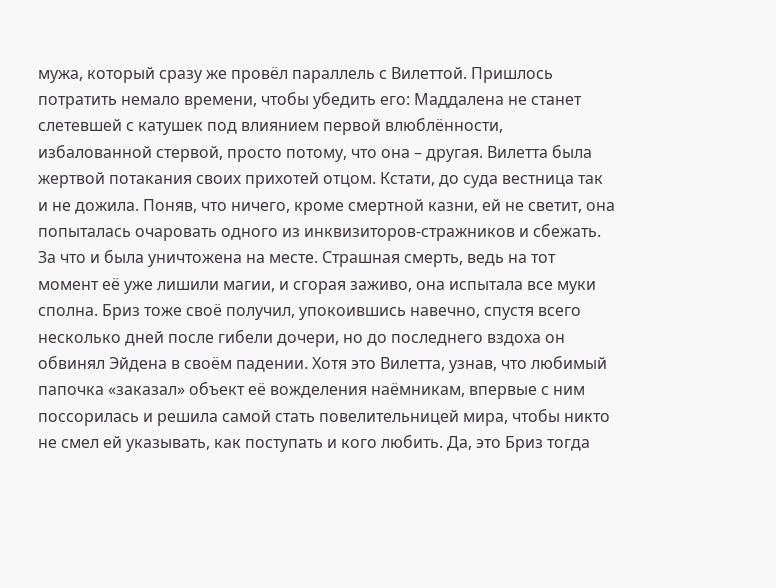мужа, который сразу же провёл параллель с Вилеттой. Пришлось потратить немало времени, чтобы убедить его: Маддалена не станет слетевшей с катушек под влиянием первой влюблённости, избалованной стервой, просто потому, что она – другая. Вилетта была жертвой потакания своих прихотей отцом. Кстати, до суда вестница так и не дожила. Поняв, что ничего, кроме смертной казни, ей не светит, она попыталась очаровать одного из инквизиторов-стражников и сбежать. За что и была уничтожена на месте. Страшная смерть, ведь на тот момент её уже лишили магии, и сгорая заживо, она испытала все муки сполна. Бриз тоже своё получил, упокоившись навечно, спустя всего несколько дней после гибели дочери, но до последнего вздоха он обвинял Эйдена в своём падении. Хотя это Вилетта, узнав, что любимый папочка «заказал» объект её вожделения наёмникам, впервые с ним поссорилась и решила самой стать повелительницей мира, чтобы никто не смел ей указывать, как поступать и кого любить. Да, это Бриз тогда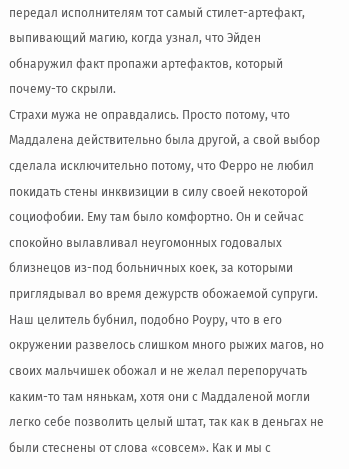передал исполнителям тот самый стилет-артефакт, выпивающий магию, когда узнал, что Эйден обнаружил факт пропажи артефактов, который почему-то скрыли.
Страхи мужа не оправдались. Просто потому, что Маддалена действительно была другой, а свой выбор сделала исключительно потому, что Ферро не любил покидать стены инквизиции в силу своей некоторой социофобии. Ему там было комфортно. Он и сейчас спокойно вылавливал неугомонных годовалых близнецов из-под больничных коек, за которыми приглядывал во время дежурств обожаемой супруги. Наш целитель бубнил, подобно Роуру, что в его окружении развелось слишком много рыжих магов, но своих мальчишек обожал и не желал перепоручать каким-то там нянькам, хотя они с Маддаленой могли легко себе позволить целый штат, так как в деньгах не были стеснены от слова «совсем». Как и мы с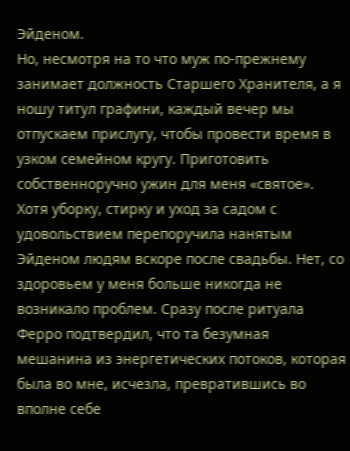Эйденом.
Но, несмотря на то что муж по-прежнему занимает должность Старшего Хранителя, а я ношу титул графини, каждый вечер мы отпускаем прислугу, чтобы провести время в узком семейном кругу. Приготовить собственноручно ужин для меня «святое». Хотя уборку, стирку и уход за садом с удовольствием перепоручила нанятым Эйденом людям вскоре после свадьбы. Нет, со здоровьем у меня больше никогда не возникало проблем. Сразу после ритуала Ферро подтвердил, что та безумная мешанина из энергетических потоков, которая была во мне, исчезла, превратившись во вполне себе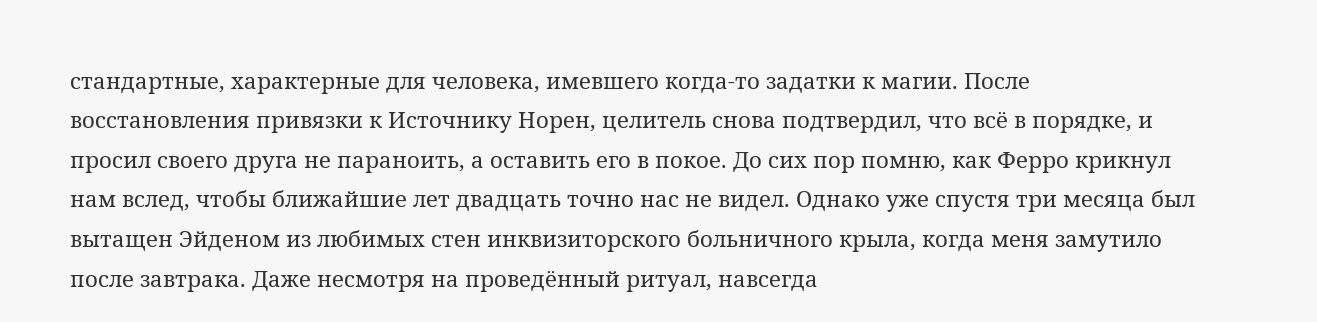стандартные, характерные для человека, имевшего когда-то задатки к магии. После восстановления привязки к Источнику Норен, целитель снова подтвердил, что всё в порядке, и просил своего друга не параноить, а оставить его в покое. До сих пор помню, как Ферро крикнул нам вслед, чтобы ближайшие лет двадцать точно нас не видел. Однако уже спустя три месяца был вытащен Эйденом из любимых стен инквизиторского больничного крыла, когда меня замутило после завтрака. Даже несмотря на проведённый ритуал, навсегда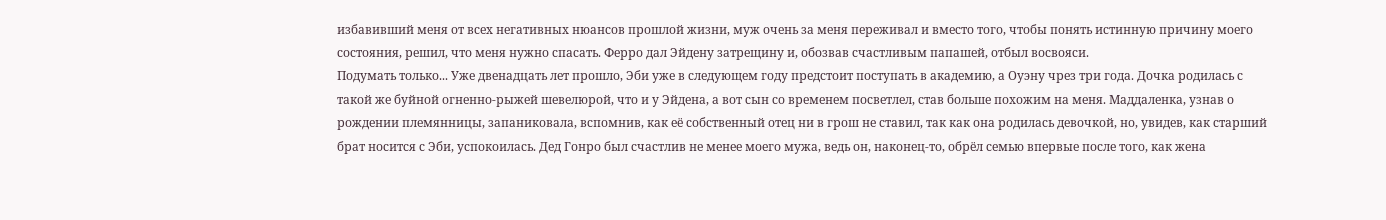избавивший меня от всех негативных нюансов прошлой жизни, муж очень за меня переживал и вместо того, чтобы понять истинную причину моего состояния, решил, что меня нужно спасать. Ферро дал Эйдену затрещину и, обозвав счастливым папашей, отбыл восвояси.
Подумать только... Уже двенадцать лет прошло, Эби уже в следующем году предстоит поступать в академию, а Оуэну чрез три года. Дочка родилась с такой же буйной огненно-рыжей шевелюрой, что и у Эйдена, а вот сын со временем посветлел, став больше похожим на меня. Маддаленка, узнав о рождении племянницы, запаниковала, вспомнив, как её собственный отец ни в грош не ставил, так как она родилась девочкой, но, увидев, как старший брат носится с Эби, успокоилась. Дед Гонро был счастлив не менее моего мужа, ведь он, наконец-то, обрёл семью впервые после того, как жена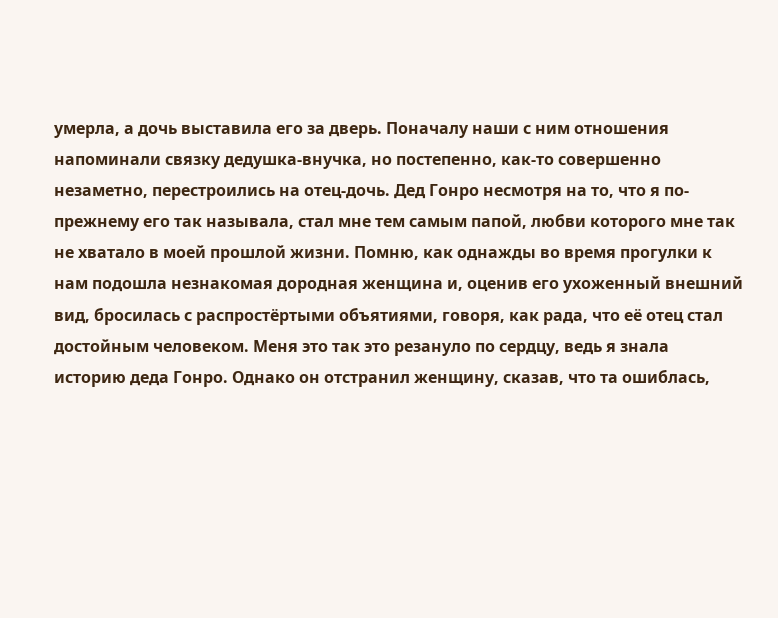умерла, а дочь выставила его за дверь. Поначалу наши с ним отношения напоминали связку дедушка-внучка, но постепенно, как-то совершенно незаметно, перестроились на отец-дочь. Дед Гонро несмотря на то, что я по-прежнему его так называла, стал мне тем самым папой, любви которого мне так не хватало в моей прошлой жизни. Помню, как однажды во время прогулки к нам подошла незнакомая дородная женщина и, оценив его ухоженный внешний вид, бросилась с распростёртыми объятиями, говоря, как рада, что её отец стал достойным человеком. Меня это так это резануло по сердцу, ведь я знала историю деда Гонро. Однако он отстранил женщину, сказав, что та ошиблась,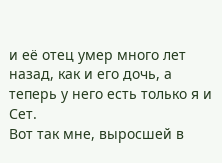и её отец умер много лет назад, как и его дочь, а теперь у него есть только я и Сет.
Вот так мне, выросшей в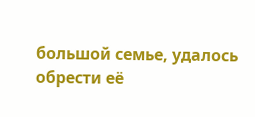большой семье, удалось обрести её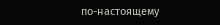по-настоящему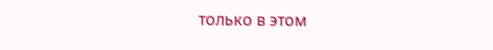только в этом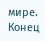мире.
Конец